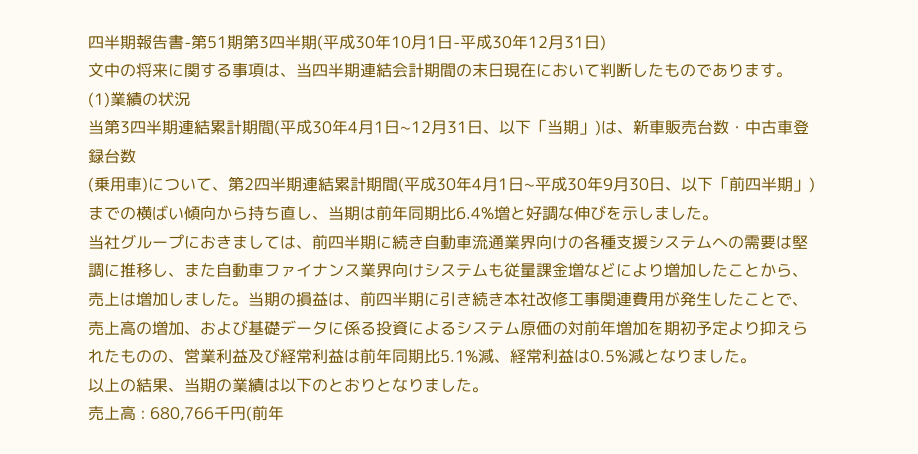四半期報告書-第51期第3四半期(平成30年10月1日-平成30年12月31日)
文中の将来に関する事項は、当四半期連結会計期間の末日現在において判断したものであります。
(1)業績の状況
当第3四半期連結累計期間(平成30年4月1日~12月31日、以下「当期」)は、新車販売台数・中古車登録台数
(乗用車)について、第2四半期連結累計期間(平成30年4月1日~平成30年9月30日、以下「前四半期」)までの横ばい傾向から持ち直し、当期は前年同期比6.4%増と好調な伸びを示しました。
当社グループにおきましては、前四半期に続き自動車流通業界向けの各種支援システムへの需要は堅調に推移し、また自動車ファイナンス業界向けシステムも従量課金増などにより増加したことから、売上は増加しました。当期の損益は、前四半期に引き続き本社改修工事関連費用が発生したことで、売上高の増加、および基礎データに係る投資によるシステム原価の対前年増加を期初予定より抑えられたものの、営業利益及び経常利益は前年同期比5.1%減、経常利益は0.5%減となりました。
以上の結果、当期の業績は以下のとおりとなりました。
売上高 : 680,766千円(前年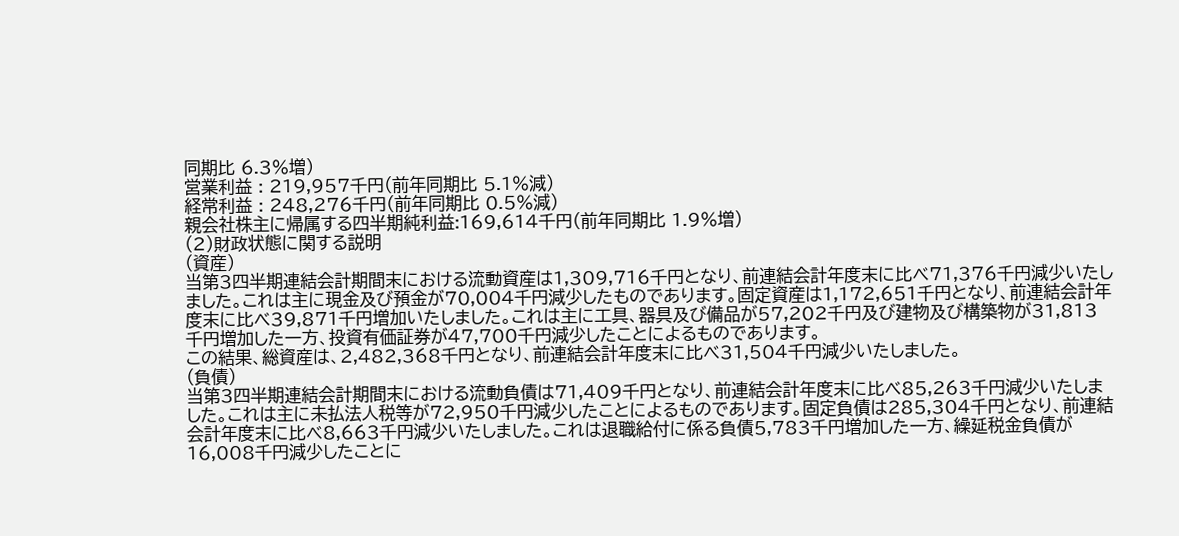同期比 6.3%増)
営業利益 : 219,957千円(前年同期比 5.1%減)
経常利益 : 248,276千円(前年同期比 0.5%減)
親会社株主に帰属する四半期純利益:169,614千円(前年同期比 1.9%増)
(2)財政状態に関する説明
(資産)
当第3四半期連結会計期間末における流動資産は1,309,716千円となり、前連結会計年度末に比べ71,376千円減少いたしました。これは主に現金及び預金が70,004千円減少したものであります。固定資産は1,172,651千円となり、前連結会計年度末に比べ39,871千円増加いたしました。これは主に工具、器具及び備品が57,202千円及び建物及び構築物が31,813千円増加した一方、投資有価証券が47,700千円減少したことによるものであります。
この結果、総資産は、2,482,368千円となり、前連結会計年度末に比べ31,504千円減少いたしました。
(負債)
当第3四半期連結会計期間末における流動負債は71,409千円となり、前連結会計年度末に比べ85,263千円減少いたしました。これは主に未払法人税等が72,950千円減少したことによるものであります。固定負債は285,304千円となり、前連結会計年度末に比べ8,663千円減少いたしました。これは退職給付に係る負債5,783千円増加した一方、繰延税金負債が16,008千円減少したことに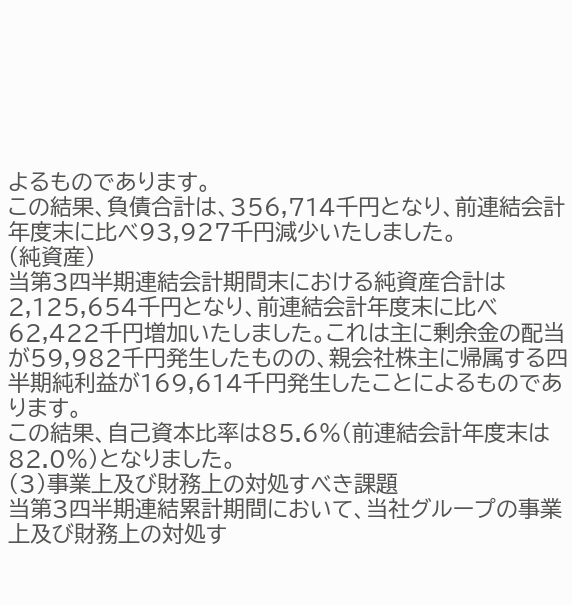よるものであります。
この結果、負債合計は、356,714千円となり、前連結会計年度末に比べ93,927千円減少いたしました。
(純資産)
当第3四半期連結会計期間末における純資産合計は2,125,654千円となり、前連結会計年度末に比べ62,422千円増加いたしました。これは主に剰余金の配当が59,982千円発生したものの、親会社株主に帰属する四半期純利益が169,614千円発生したことによるものであります。
この結果、自己資本比率は85.6%(前連結会計年度末は82.0%)となりました。
(3)事業上及び財務上の対処すべき課題
当第3四半期連結累計期間において、当社グループの事業上及び財務上の対処す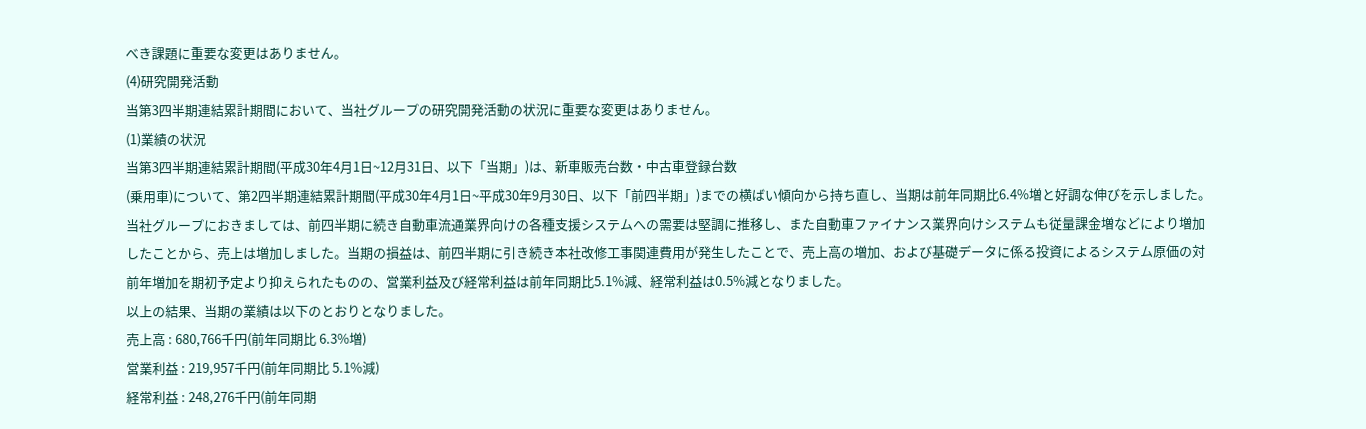べき課題に重要な変更はありません。
(4)研究開発活動
当第3四半期連結累計期間において、当社グループの研究開発活動の状況に重要な変更はありません。
(1)業績の状況
当第3四半期連結累計期間(平成30年4月1日~12月31日、以下「当期」)は、新車販売台数・中古車登録台数
(乗用車)について、第2四半期連結累計期間(平成30年4月1日~平成30年9月30日、以下「前四半期」)までの横ばい傾向から持ち直し、当期は前年同期比6.4%増と好調な伸びを示しました。
当社グループにおきましては、前四半期に続き自動車流通業界向けの各種支援システムへの需要は堅調に推移し、また自動車ファイナンス業界向けシステムも従量課金増などにより増加したことから、売上は増加しました。当期の損益は、前四半期に引き続き本社改修工事関連費用が発生したことで、売上高の増加、および基礎データに係る投資によるシステム原価の対前年増加を期初予定より抑えられたものの、営業利益及び経常利益は前年同期比5.1%減、経常利益は0.5%減となりました。
以上の結果、当期の業績は以下のとおりとなりました。
売上高 : 680,766千円(前年同期比 6.3%増)
営業利益 : 219,957千円(前年同期比 5.1%減)
経常利益 : 248,276千円(前年同期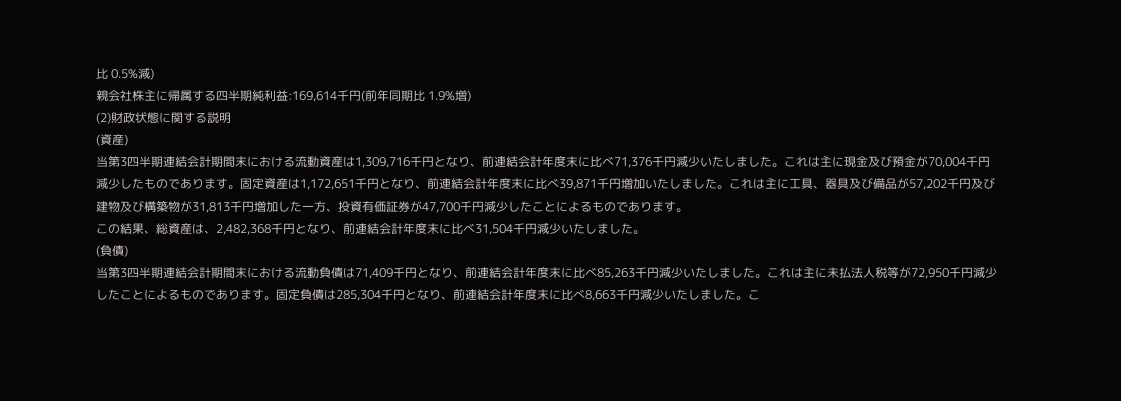比 0.5%減)
親会社株主に帰属する四半期純利益:169,614千円(前年同期比 1.9%増)
(2)財政状態に関する説明
(資産)
当第3四半期連結会計期間末における流動資産は1,309,716千円となり、前連結会計年度末に比べ71,376千円減少いたしました。これは主に現金及び預金が70,004千円減少したものであります。固定資産は1,172,651千円となり、前連結会計年度末に比べ39,871千円増加いたしました。これは主に工具、器具及び備品が57,202千円及び建物及び構築物が31,813千円増加した一方、投資有価証券が47,700千円減少したことによるものであります。
この結果、総資産は、2,482,368千円となり、前連結会計年度末に比べ31,504千円減少いたしました。
(負債)
当第3四半期連結会計期間末における流動負債は71,409千円となり、前連結会計年度末に比べ85,263千円減少いたしました。これは主に未払法人税等が72,950千円減少したことによるものであります。固定負債は285,304千円となり、前連結会計年度末に比べ8,663千円減少いたしました。こ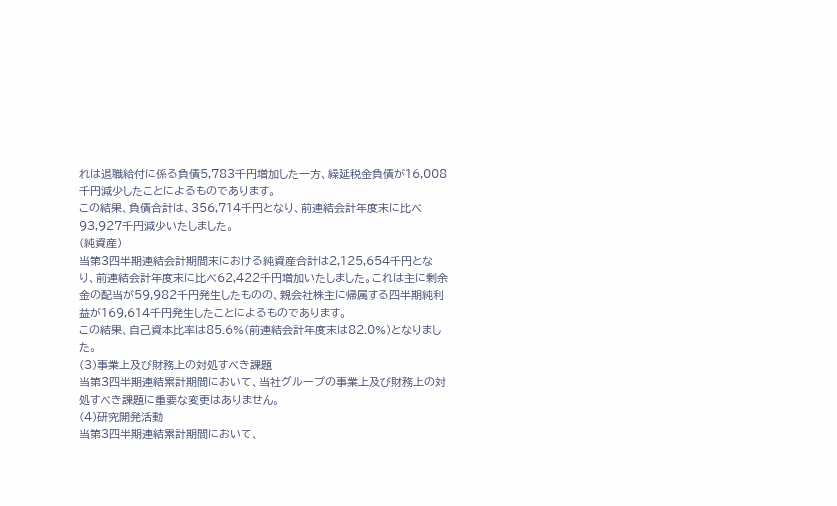れは退職給付に係る負債5,783千円増加した一方、繰延税金負債が16,008千円減少したことによるものであります。
この結果、負債合計は、356,714千円となり、前連結会計年度末に比べ93,927千円減少いたしました。
(純資産)
当第3四半期連結会計期間末における純資産合計は2,125,654千円となり、前連結会計年度末に比べ62,422千円増加いたしました。これは主に剰余金の配当が59,982千円発生したものの、親会社株主に帰属する四半期純利益が169,614千円発生したことによるものであります。
この結果、自己資本比率は85.6%(前連結会計年度末は82.0%)となりました。
(3)事業上及び財務上の対処すべき課題
当第3四半期連結累計期間において、当社グループの事業上及び財務上の対処すべき課題に重要な変更はありません。
(4)研究開発活動
当第3四半期連結累計期間において、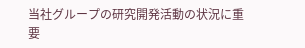当社グループの研究開発活動の状況に重要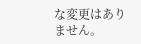な変更はありません。